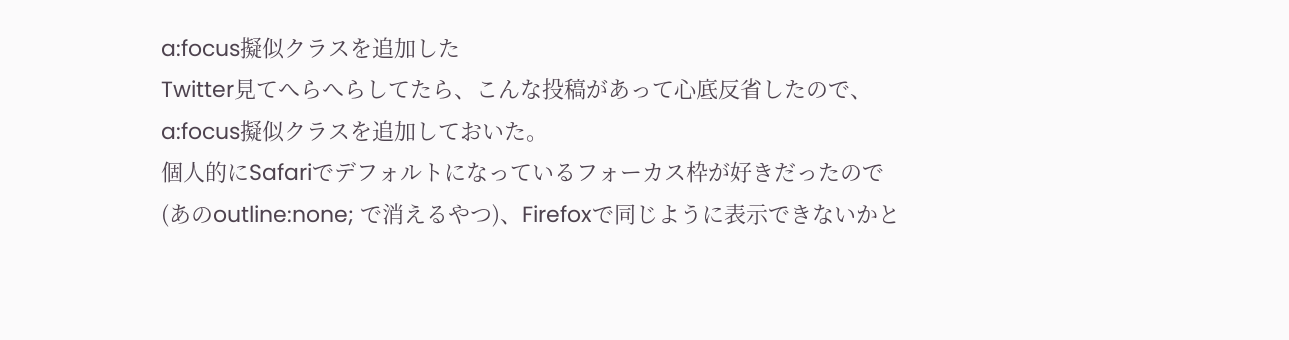a:focus擬似クラスを追加した
Twitter見てへらへらしてたら、こんな投稿があって心底反省したので、a:focus擬似クラスを追加しておいた。
個人的にSafariでデフォルトになっているフォーカス枠が好きだったので(あのoutline:none; で消えるやつ)、Firefoxで同じように表示できないかと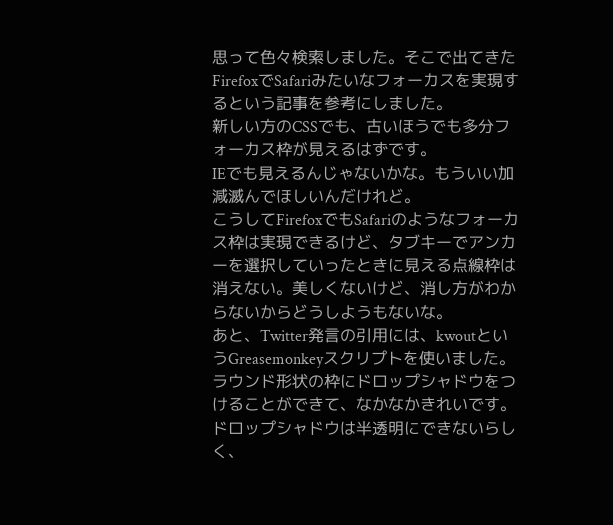思って色々検索しました。そこで出てきたFirefoxでSafariみたいなフォーカスを実現するという記事を参考にしました。
新しい方のCSSでも、古いほうでも多分フォーカス枠が見えるはずです。
IEでも見えるんじゃないかな。もういい加減滅んでほしいんだけれど。
こうしてFirefoxでもSafariのようなフォーカス枠は実現できるけど、タブキーでアンカーを選択していったときに見える点線枠は消えない。美しくないけど、消し方がわからないからどうしようもないな。
あと、Twitter発言の引用には、kwoutというGreasemonkeyスクリプトを使いました。ラウンド形状の枠にドロップシャドウをつけることができて、なかなかきれいです。ドロップシャドウは半透明にできないらしく、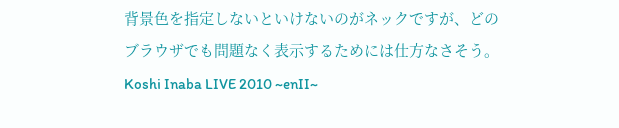背景色を指定しないといけないのがネックですが、どのブラウザでも問題なく表示するためには仕方なさそう。
Koshi Inaba LIVE 2010 ~enII~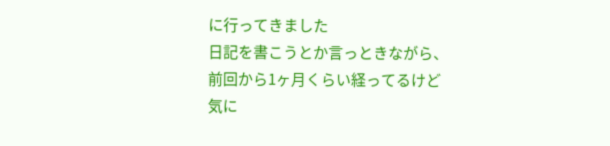に行ってきました
日記を書こうとか言っときながら、前回から1ヶ月くらい経ってるけど気に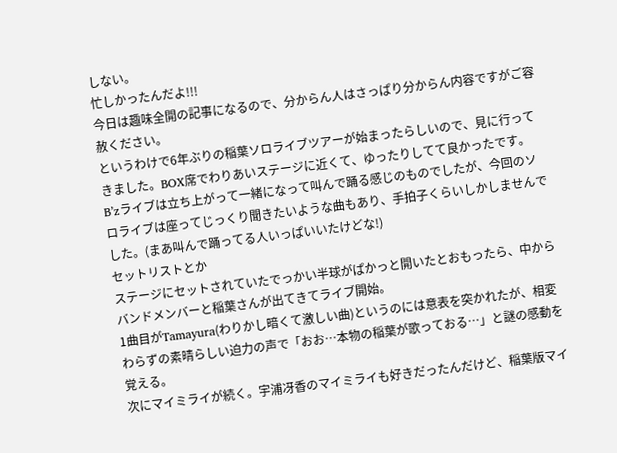しない。
忙しかったんだよ!!!
今日は趣味全開の記事になるので、分からん人はさっぱり分からん内容ですがご容赦ください。
というわけで6年ぶりの稲葉ソロライブツアーが始まったらしいので、見に行ってきました。BOX席でわりあいステージに近くて、ゆったりしてて良かったです。B’zライブは立ち上がって一緒になって叫んで踊る感じのものでしたが、今回のソロライブは座ってじっくり聞きたいような曲もあり、手拍子くらいしかしませんでした。(まあ叫んで踊ってる人いっぱいいたけどな!)
セットリストとか
ステージにセットされていたでっかい半球がぱかっと開いたとおもったら、中からバンドメンバーと稲葉さんが出てきてライブ開始。
1曲目がTamayura(わりかし暗くて激しい曲)というのには意表を突かれたが、相変わらずの素晴らしい迫力の声で「おお…本物の稲葉が歌っておる…」と謎の感動を覚える。
次にマイミライが続く。宇浦冴香のマイミライも好きだったんだけど、稲葉版マイ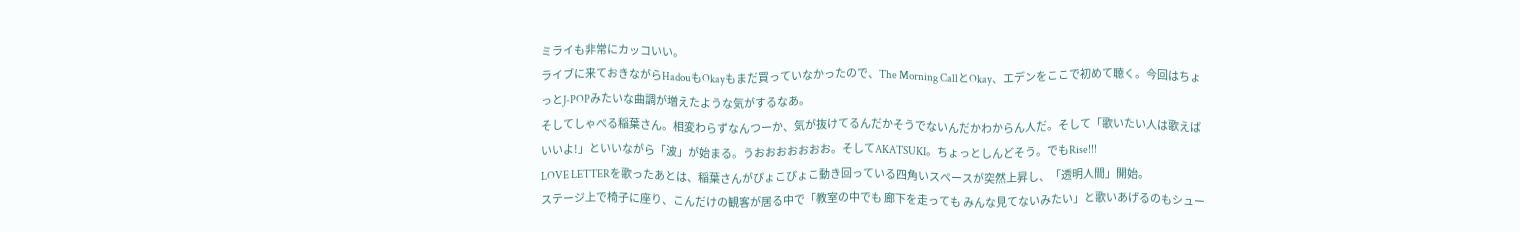ミライも非常にカッコいい。
ライブに来ておきながらHadouもOkayもまだ買っていなかったので、The Morning CallとOkay、エデンをここで初めて聴く。今回はちょっとJ-POPみたいな曲調が増えたような気がするなあ。
そしてしゃべる稲葉さん。相変わらずなんつーか、気が抜けてるんだかそうでないんだかわからん人だ。そして「歌いたい人は歌えばいいよ!」といいながら「波」が始まる。うおおおおおおお。そしてAKATSUKI。ちょっとしんどそう。でもRise!!!
LOVE LETTERを歌ったあとは、稲葉さんがぴょこぴょこ動き回っている四角いスペースが突然上昇し、「透明人間」開始。
ステージ上で椅子に座り、こんだけの観客が居る中で「教室の中でも 廊下を走っても みんな見てないみたい」と歌いあげるのもシュー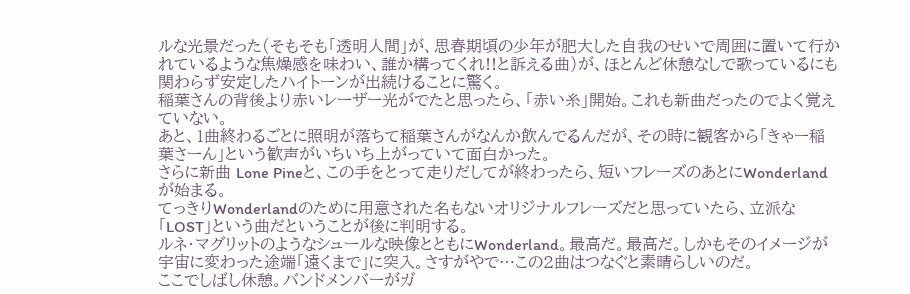ルな光景だった(そもそも「透明人間」が、思春期頃の少年が肥大した自我のせいで周囲に置いて行かれているような焦燥感を味わい、誰か構ってくれ!!と訴える曲)が、ほとんど休憩なしで歌っているにも関わらず安定したハイトーンが出続けることに驚く。
稲葉さんの背後より赤いレーザー光がでたと思ったら、「赤い糸」開始。これも新曲だったのでよく覚えていない。
あと、1曲終わるごとに照明が落ちて稲葉さんがなんか飲んでるんだが、その時に観客から「きゃー稲葉さーん」という歓声がいちいち上がっていて面白かった。
さらに新曲 Lone Pineと、この手をとって走りだしてが終わったら、短いフレーズのあとにWonderlandが始まる。
てっきりWonderlandのために用意された名もないオリジナルフレーズだと思っていたら、立派な「LOST」という曲だということが後に判明する。
ルネ・マグリットのようなシュールな映像とともにWonderland。最高だ。最高だ。しかもそのイメージが宇宙に変わった途端「遠くまで」に突入。さすがやで…この2曲はつなぐと素晴らしいのだ。
ここでしばし休憩。バンドメンバーがガ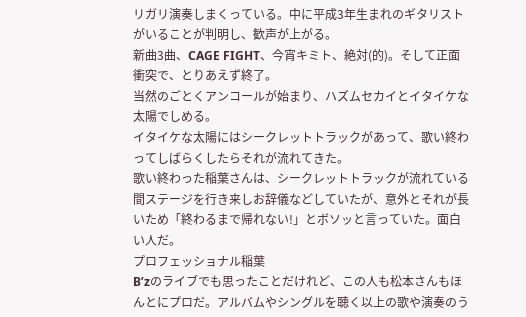リガリ演奏しまくっている。中に平成3年生まれのギタリストがいることが判明し、歓声が上がる。
新曲3曲、CAGE FIGHT、今宵キミト、絶対(的)。そして正面衝突で、とりあえず終了。
当然のごとくアンコールが始まり、ハズムセカイとイタイケな太陽でしめる。
イタイケな太陽にはシークレットトラックがあって、歌い終わってしばらくしたらそれが流れてきた。
歌い終わった稲葉さんは、シークレットトラックが流れている間ステージを行き来しお辞儀などしていたが、意外とそれが長いため「終わるまで帰れない!」とボソッと言っていた。面白い人だ。
プロフェッショナル稲葉
B’zのライブでも思ったことだけれど、この人も松本さんもほんとにプロだ。アルバムやシングルを聴く以上の歌や演奏のう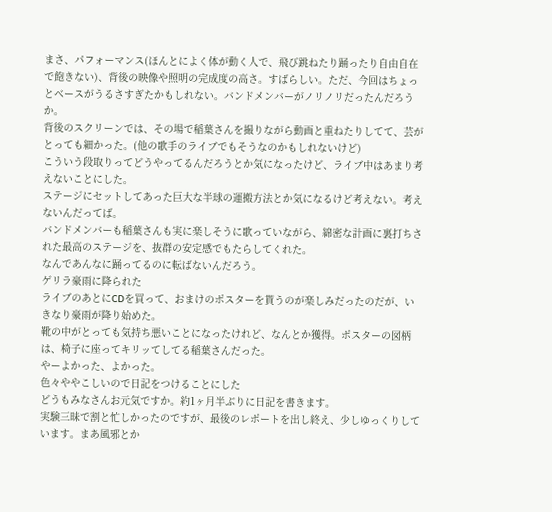まさ、パフォーマンス(ほんとによく体が動く人で、飛び跳ねたり踊ったり自由自在で飽きない)、背後の映像や照明の完成度の高さ。すばらしい。ただ、今回はちょっとベースがうるさすぎたかもしれない。バンドメンバーがノリノリだったんだろうか。
背後のスクリーンでは、その場で稲葉さんを撮りながら動画と重ねたりしてて、芸がとっても細かった。(他の歌手のライブでもそうなのかもしれないけど)
こういう段取りってどうやってるんだろうとか気になったけど、ライブ中はあまり考えないことにした。
ステージにセットしてあった巨大な半球の運搬方法とか気になるけど考えない。考えないんだってば。
バンドメンバーも稲葉さんも実に楽しそうに歌っていながら、綿密な計画に裏打ちされた最高のステージを、抜群の安定感でもたらしてくれた。
なんであんなに踊ってるのに転ばないんだろう。
ゲリラ豪雨に降られた
ライブのあとにCDを買って、おまけのポスターを貰うのが楽しみだったのだが、いきなり豪雨が降り始めた。
靴の中がとっても気持ち悪いことになったけれど、なんとか獲得。ポスターの図柄は、椅子に座ってキリッてしてる稲葉さんだった。
やーよかった、よかった。
色々ややこしいので日記をつけることにした
どうもみなさんお元気ですか。約1ヶ月半ぶりに日記を書きます。
実験三昧で割と忙しかったのですが、最後のレポートを出し終え、少しゆっくりしています。まあ風邪とか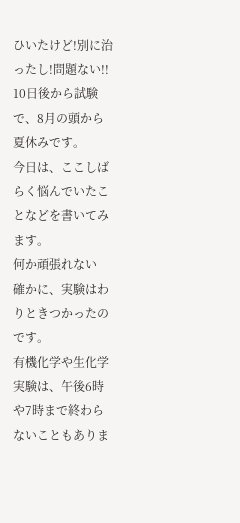ひいたけど!別に治ったし!問題ない!!
10日後から試験で、8月の頭から夏休みです。
今日は、ここしばらく悩んでいたことなどを書いてみます。
何か頑張れない
確かに、実験はわりときつかったのです。
有機化学や生化学実験は、午後6時や7時まで終わらないこともありま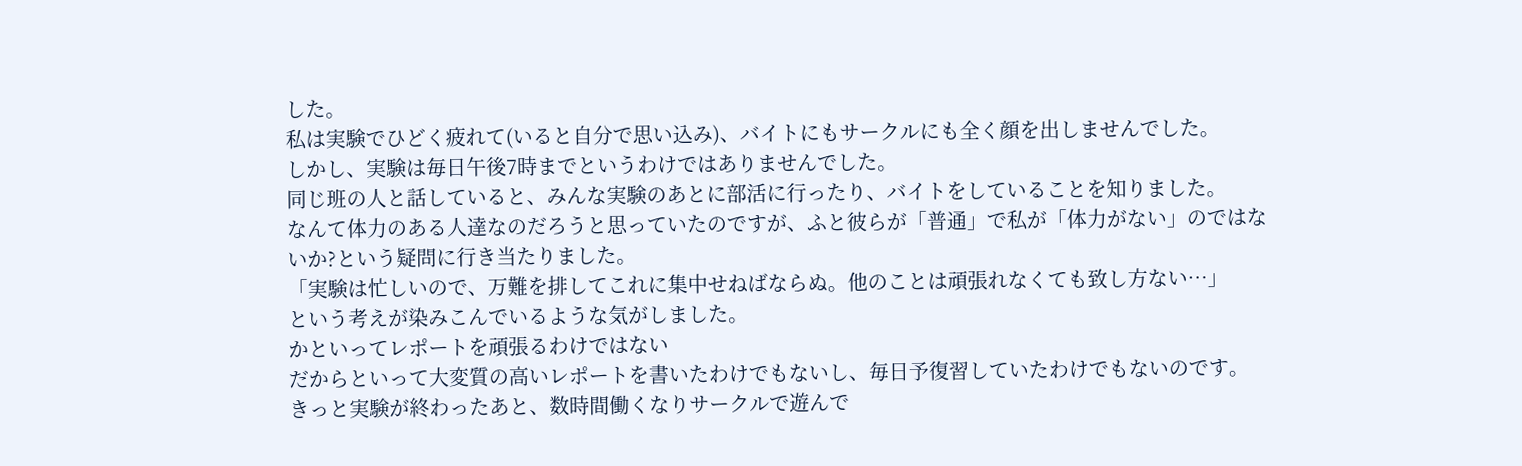した。
私は実験でひどく疲れて(いると自分で思い込み)、バイトにもサークルにも全く顔を出しませんでした。
しかし、実験は毎日午後7時までというわけではありませんでした。
同じ班の人と話していると、みんな実験のあとに部活に行ったり、バイトをしていることを知りました。
なんて体力のある人達なのだろうと思っていたのですが、ふと彼らが「普通」で私が「体力がない」のではないか?という疑問に行き当たりました。
「実験は忙しいので、万難を排してこれに集中せねばならぬ。他のことは頑張れなくても致し方ない…」
という考えが染みこんでいるような気がしました。
かといってレポートを頑張るわけではない
だからといって大変質の高いレポートを書いたわけでもないし、毎日予復習していたわけでもないのです。
きっと実験が終わったあと、数時間働くなりサークルで遊んで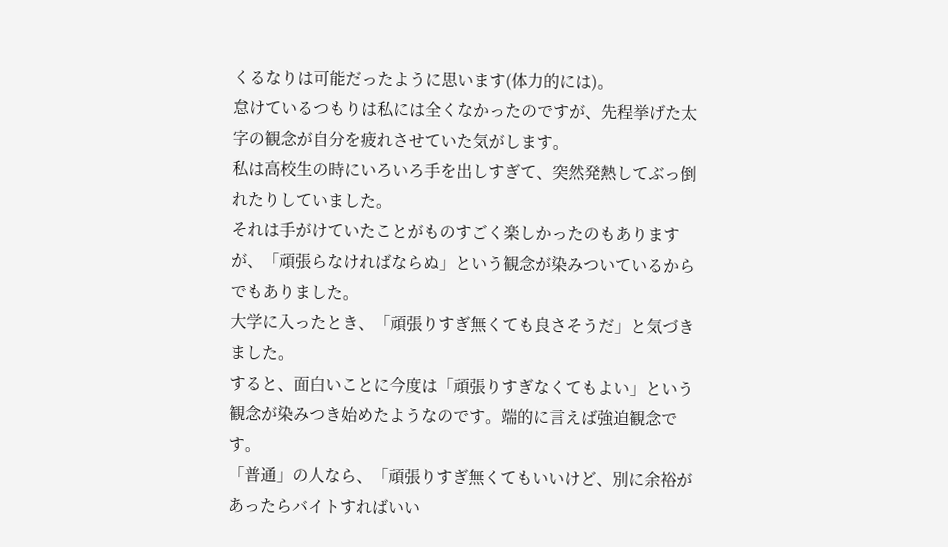くるなりは可能だったように思います(体力的には)。
怠けているつもりは私には全くなかったのですが、先程挙げた太字の観念が自分を疲れさせていた気がします。
私は高校生の時にいろいろ手を出しすぎて、突然発熱してぶっ倒れたりしていました。
それは手がけていたことがものすごく楽しかったのもありますが、「頑張らなければならぬ」という観念が染みついているからでもありました。
大学に入ったとき、「頑張りすぎ無くても良さそうだ」と気づきました。
すると、面白いことに今度は「頑張りすぎなくてもよい」という観念が染みつき始めたようなのです。端的に言えば強迫観念です。
「普通」の人なら、「頑張りすぎ無くてもいいけど、別に余裕があったらバイトすればいい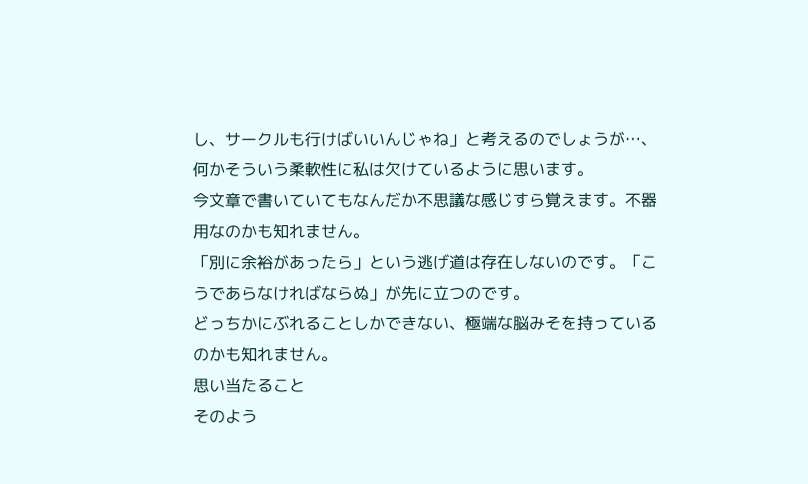し、サークルも行けばいいんじゃね」と考えるのでしょうが…、何かそういう柔軟性に私は欠けているように思います。
今文章で書いていてもなんだか不思議な感じすら覚えます。不器用なのかも知れません。
「別に余裕があったら」という逃げ道は存在しないのです。「こうであらなければならぬ」が先に立つのです。
どっちかにぶれることしかできない、極端な脳みそを持っているのかも知れません。
思い当たること
そのよう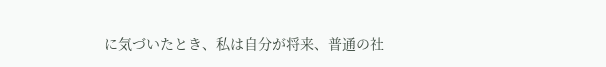に気づいたとき、私は自分が将来、普通の社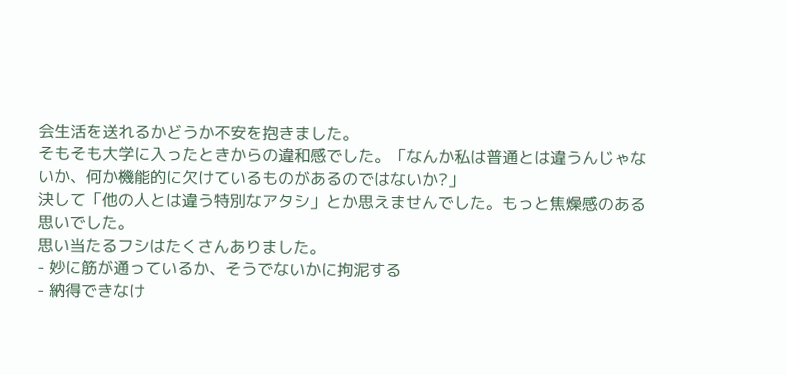会生活を送れるかどうか不安を抱きました。
そもそも大学に入ったときからの違和感でした。「なんか私は普通とは違うんじゃないか、何か機能的に欠けているものがあるのではないか?」
決して「他の人とは違う特別なアタシ」とか思えませんでした。もっと焦燥感のある思いでした。
思い当たるフシはたくさんありました。
- 妙に筋が通っているか、そうでないかに拘泥する
- 納得できなけ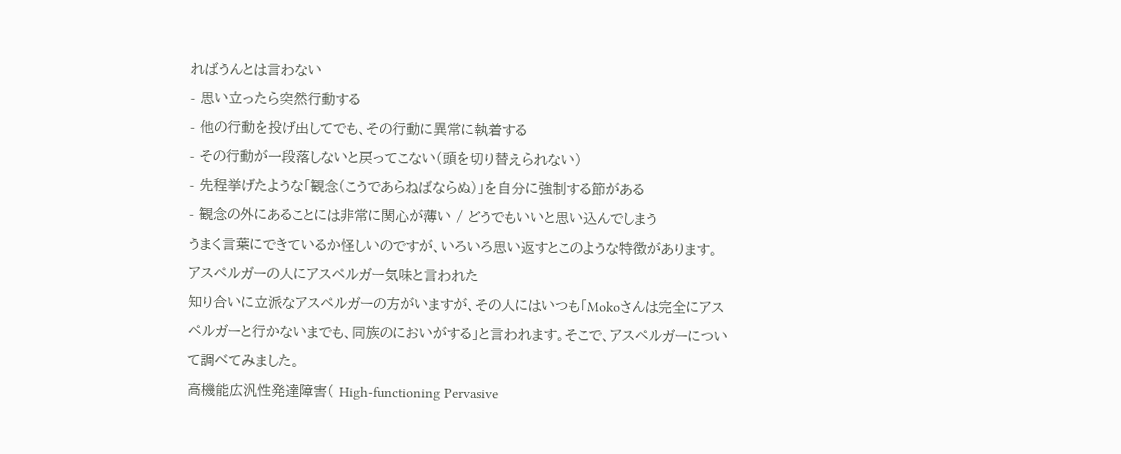ればうんとは言わない
- 思い立ったら突然行動する
- 他の行動を投げ出してでも、その行動に異常に執着する
- その行動が一段落しないと戻ってこない(頭を切り替えられない)
- 先程挙げたような「観念(こうであらねばならぬ)」を自分に強制する節がある
- 観念の外にあることには非常に関心が薄い / どうでもいいと思い込んでしまう
うまく言葉にできているか怪しいのですが、いろいろ思い返すとこのような特徴があります。
アスペルガーの人にアスペルガー気味と言われた
知り合いに立派なアスペルガーの方がいますが、その人にはいつも「Mokoさんは完全にアスペルガーと行かないまでも、同族のにおいがする」と言われます。そこで、アスペルガーについて調べてみました。
高機能広汎性発達障害( High-functioning Pervasive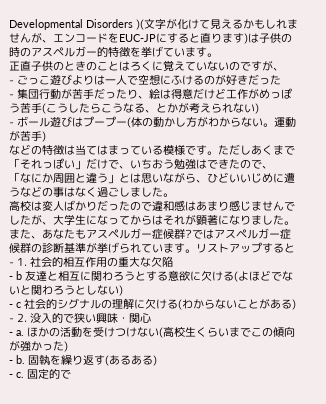Developmental Disorders )(文字が化けて見えるかもしれませんが、エンコードをEUC-JPにすると直ります)は子供の時のアスペルガー的特徴を挙げています。
正直子供のときのことはろくに覚えていないのですが、
- ごっこ遊びよりは一人で空想にふけるのが好きだった
- 集団行動が苦手だったり、絵は得意だけど工作がめっぽう苦手(こうしたらこうなる、とかが考えられない)
- ボール遊びはプープー(体の動かし方がわからない。運動が苦手)
などの特徴は当てはまっている模様です。ただしあくまで「それっぽい」だけで、いちおう勉強はできたので、
「なにか周囲と違う」とは思いながら、ひどいいじめに遭うなどの事はなく過ごしました。
高校は変人ばかりだったので違和感はあまり感じませんでしたが、大学生になってからはそれが顕著になりました。
また、あなたもアスペルガー症候群?ではアスペルガー症候群の診断基準が挙げられています。リストアップすると
- 1. 社会的相互作用の重大な欠陥
- b 友達と相互に関わろうとする意欲に欠ける(よほどでないと関わろうとしない)
- c 社会的シグナルの理解に欠ける(わからないことがある)
- 2. 没入的で狭い興味・関心
- a. ほかの活動を受けつけない(高校生くらいまでこの傾向が強かった)
- b. 固執を繰り返す(あるある)
- c. 固定的で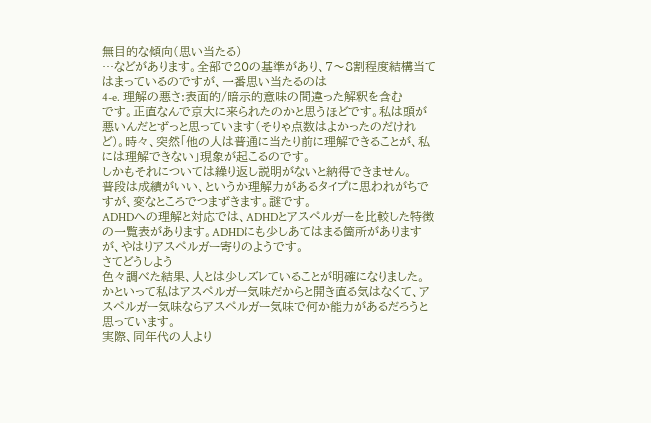無目的な傾向(思い当たる)
…などがあります。全部で20の基準があり、7〜8割程度結構当てはまっているのですが、一番思い当たるのは
4-e. 理解の悪さ:表面的/暗示的意味の間違った解釈を含む
です。正直なんで京大に来られたのかと思うほどです。私は頭が悪いんだとずっと思っています(そりゃ点数はよかったのだけれど)。時々、突然「他の人は普通に当たり前に理解できることが、私には理解できない」現象が起こるのです。
しかもそれについては繰り返し説明がないと納得できません。
普段は成績がいい、というか理解力があるタイプに思われがちですが、変なところでつまずきます。謎です。
ADHDへの理解と対応では、ADHDとアスペルガーを比較した特徴の一覧表があります。ADHDにも少しあてはまる箇所がありますが、やはりアスペルガー寄りのようです。
さてどうしよう
色々調べた結果、人とは少しズレていることが明確になりました。
かといって私はアスペルガー気味だからと開き直る気はなくて、アスペルガー気味ならアスペルガー気味で何か能力があるだろうと思っています。
実際、同年代の人より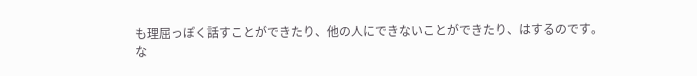も理屈っぽく話すことができたり、他の人にできないことができたり、はするのです。
な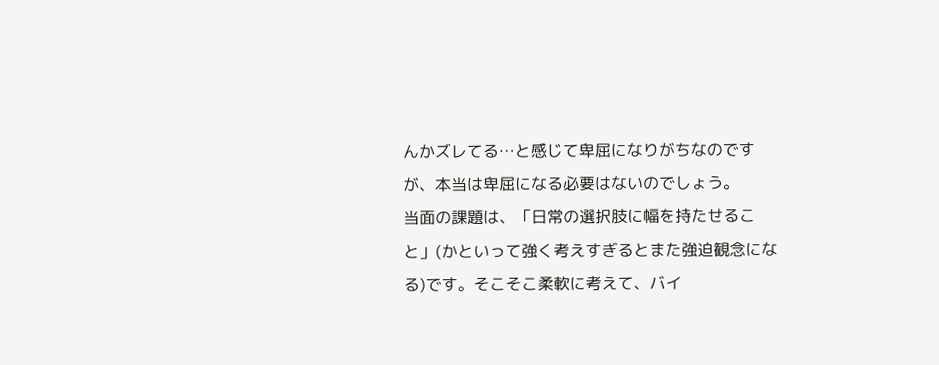んかズレてる…と感じて卑屈になりがちなのですが、本当は卑屈になる必要はないのでしょう。
当面の課題は、「日常の選択肢に幅を持たせること」(かといって強く考えすぎるとまた強迫観念になる)です。そこそこ柔軟に考えて、バイ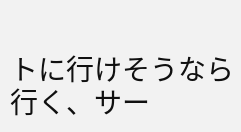トに行けそうなら行く、サー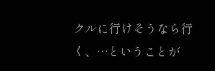クルに行けそうなら行く、…ということが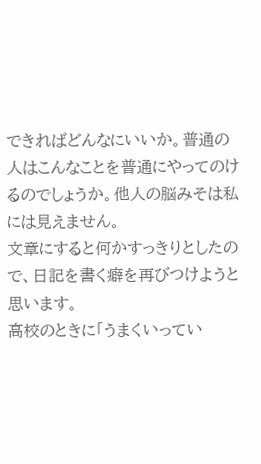できればどんなにいいか。普通の人はこんなことを普通にやってのけるのでしょうか。他人の脳みそは私には見えません。
文章にすると何かすっきりとしたので、日記を書く癖を再びつけようと思います。
高校のときに「うまくいってい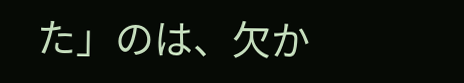た」のは、欠か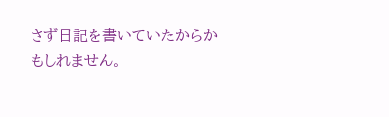さず日記を書いていたからかもしれません。